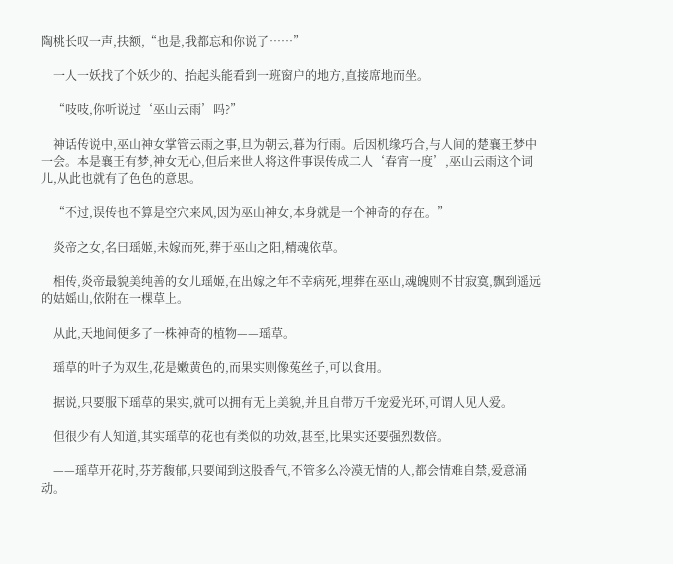陶桃长叹一声,扶额,“也是,我都忘和你说了……”

    一人一妖找了个妖少的、抬起头能看到一班窗户的地方,直接席地而坐。

    “吱吱,你听说过‘巫山云雨’吗?”

    神话传说中,巫山神女掌管云雨之事,旦为朝云,暮为行雨。后因机缘巧合,与人间的楚襄王梦中一会。本是襄王有梦,神女无心,但后来世人将这件事误传成二人‘春宵一度’,巫山云雨这个词儿,从此也就有了色色的意思。

    “不过,误传也不算是空穴来风,因为巫山神女,本身就是一个神奇的存在。”

    炎帝之女,名曰瑶姬,未嫁而死,葬于巫山之阳,精魂依草。

    相传,炎帝最貌美纯善的女儿瑶姬,在出嫁之年不幸病死,埋葬在巫山,魂魄则不甘寂寞,飘到遥远的姑媱山,依附在一棵草上。

    从此,天地间便多了一株神奇的植物——瑶草。

    瑶草的叶子为双生,花是嫩黄色的,而果实则像菟丝子,可以食用。

    据说,只要服下瑶草的果实,就可以拥有无上美貌,并且自带万千宠爱光环,可谓人见人爱。

    但很少有人知道,其实瑶草的花也有类似的功效,甚至,比果实还要强烈数倍。

    ——瑶草开花时,芬芳馥郁,只要闻到这股香气,不管多么冷漠无情的人,都会情难自禁,爱意涌动。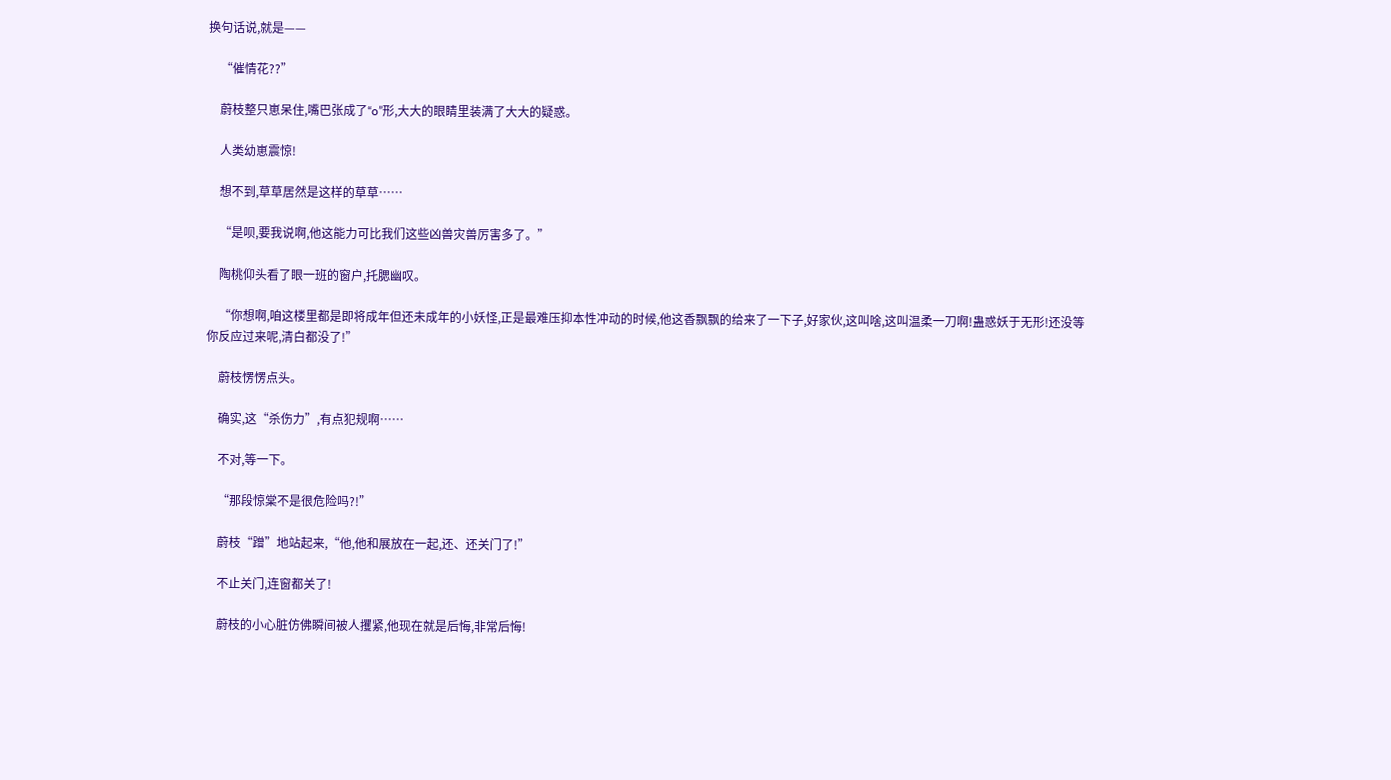换句话说,就是——

    “催情花??”

    蔚枝整只崽呆住,嘴巴张成了“o”形,大大的眼睛里装满了大大的疑惑。

    人类幼崽震惊!

    想不到,草草居然是这样的草草……

    “是呗,要我说啊,他这能力可比我们这些凶兽灾兽厉害多了。”

    陶桃仰头看了眼一班的窗户,托腮幽叹。

    “你想啊,咱这楼里都是即将成年但还未成年的小妖怪,正是最难压抑本性冲动的时候,他这香飘飘的给来了一下子,好家伙,这叫啥,这叫温柔一刀啊!蛊惑妖于无形!还没等你反应过来呢,清白都没了!”

    蔚枝愣愣点头。

    确实,这“杀伤力”,有点犯规啊……

    不对,等一下。

    “那段惊棠不是很危险吗?!”

    蔚枝“蹭”地站起来,“他,他和展放在一起,还、还关门了!”

    不止关门,连窗都关了!

    蔚枝的小心脏仿佛瞬间被人攫紧,他现在就是后悔,非常后悔!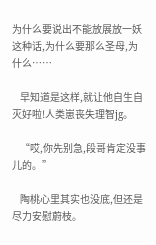为什么要说出不能放展放一妖这种话,为什么要那么圣母,为什么……

    早知道是这样,就让他自生自灭好啦!人类崽丧失理智jg。

    “哎,你先别急,段哥肯定没事儿的。”

    陶桃心里其实也没底,但还是尽力安慰蔚枝。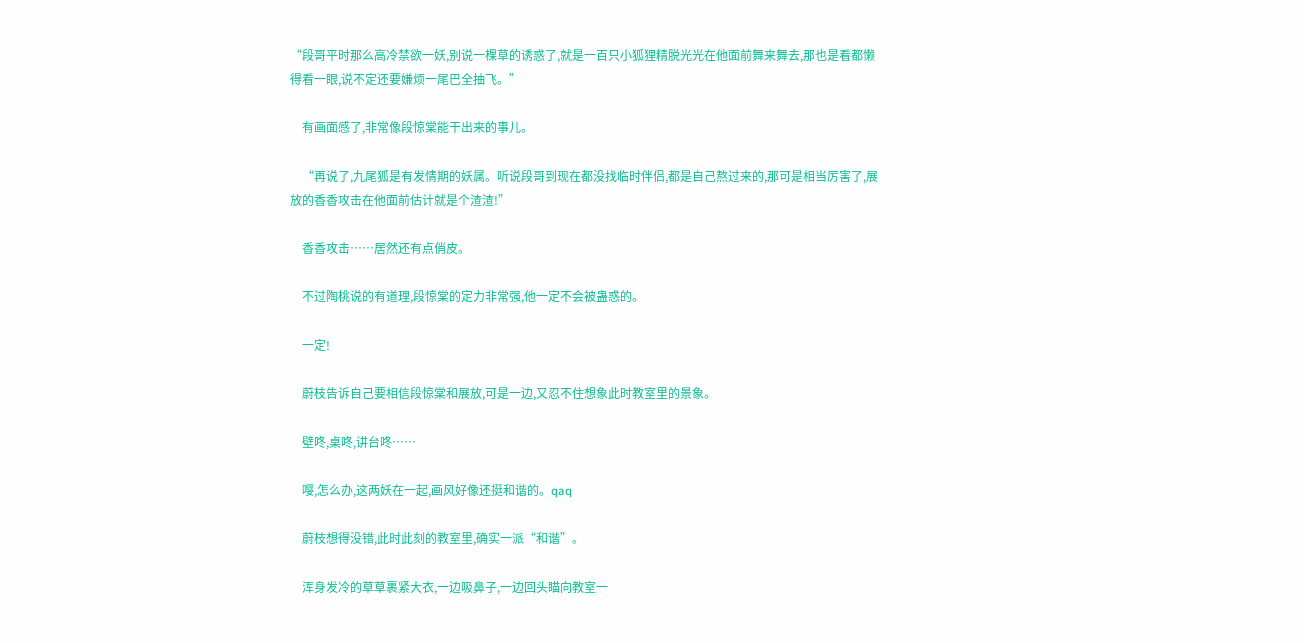“段哥平时那么高冷禁欲一妖,别说一棵草的诱惑了,就是一百只小狐狸精脱光光在他面前舞来舞去,那也是看都懒得看一眼,说不定还要嫌烦一尾巴全抽飞。”

    有画面感了,非常像段惊棠能干出来的事儿。

    “再说了,九尾狐是有发情期的妖属。听说段哥到现在都没找临时伴侣,都是自己熬过来的,那可是相当厉害了,展放的香香攻击在他面前估计就是个渣渣!”

    香香攻击……居然还有点俏皮。

    不过陶桃说的有道理,段惊棠的定力非常强,他一定不会被蛊惑的。

    一定!

    蔚枝告诉自己要相信段惊棠和展放,可是一边,又忍不住想象此时教室里的景象。

    壁咚,桌咚,讲台咚……

    嘤,怎么办,这两妖在一起,画风好像还挺和谐的。qaq

    蔚枝想得没错,此时此刻的教室里,确实一派“和谐”。

    浑身发冷的草草裹紧大衣,一边吸鼻子,一边回头瞄向教室一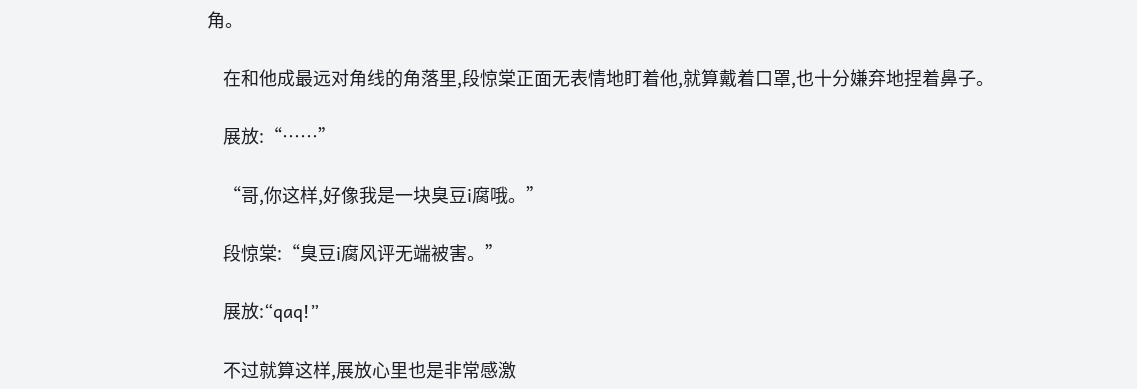角。

    在和他成最远对角线的角落里,段惊棠正面无表情地盯着他,就算戴着口罩,也十分嫌弃地捏着鼻子。

    展放:“……”

    “哥,你这样,好像我是一块臭豆i腐哦。”

    段惊棠:“臭豆i腐风评无端被害。”

    展放:“qaq!”

    不过就算这样,展放心里也是非常感激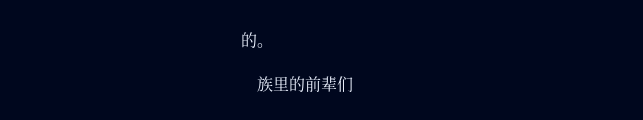的。

    族里的前辈们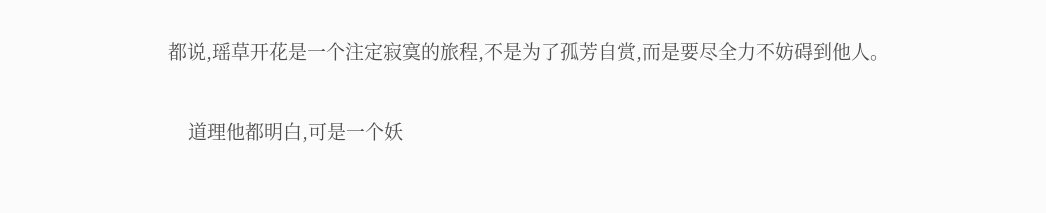都说,瑶草开花是一个注定寂寞的旅程,不是为了孤芳自赏,而是要尽全力不妨碍到他人。

    道理他都明白,可是一个妖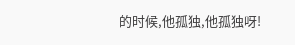的时候,他孤独,他孤独呀!